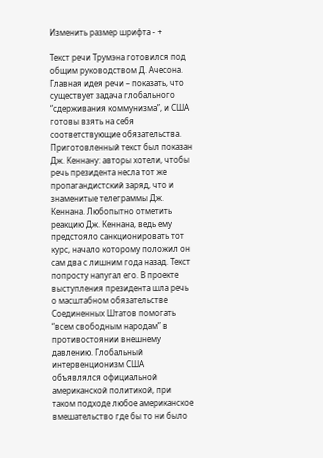Изменить размер шрифта - +

Текст речи Трумэна готовился под общим руководством Д. Ачесона. Главная идея речи – показать, что существует задача глобального “сдерживания коммунизма”, и США готовы взять на себя соответствующие обязательства. Приготовленный текст был показан Дж. Кеннану: авторы хотели, чтобы речь президента несла тот же пропагандистский заряд, что и знаменитые телеграммы Дж. Кеннана. Любопытно отметить реакцию Дж. Кеннана, ведь ему предстояло санкционировать тот курс, начало которому положил он сам два с лишним года назад. Текст попросту напугал его. В проекте выступления президента шла речь о масштабном обязательстве Соединенных Штатов помогать “всем свободным народам” в противостоянии внешнему давлению. Глобальный интервенционизм США объявлялся официальной американской политикой, при таком подходе любое американское вмешательство где бы то ни было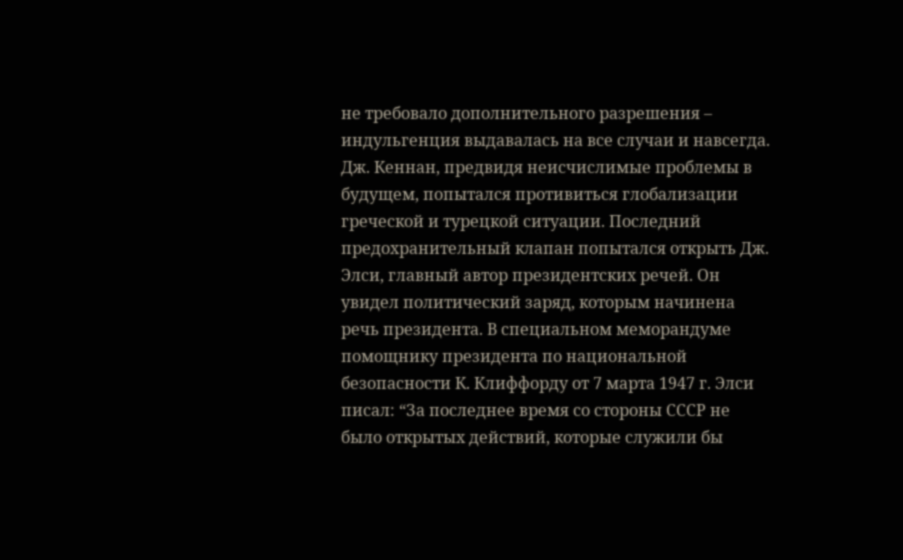не требовало дополнительного разрешения – индульгенция выдавалась на все случаи и навсегда. Дж. Кеннан, предвидя неисчислимые проблемы в будущем, попытался противиться глобализации греческой и турецкой ситуации. Последний предохранительный клапан попытался открыть Дж. Элси, главный автор президентских речей. Он увидел политический заряд, которым начинена речь президента. В специальном меморандуме помощнику президента по национальной безопасности К. Клиффорду от 7 марта 1947 г. Элси писал: “За последнее время со стороны СССР не было открытых действий, которые служили бы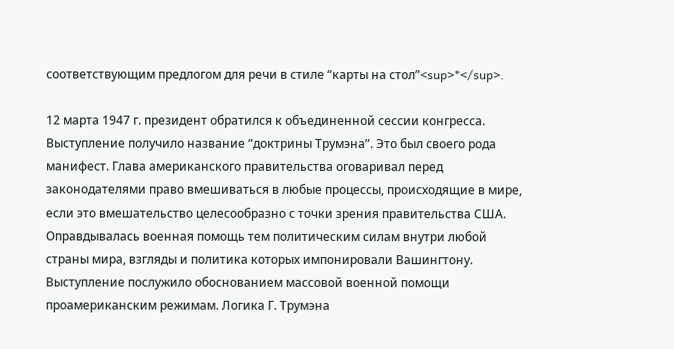соответствующим предлогом для речи в стиле “карты на стол”<sup>*</sup>.

12 марта 1947 г. президент обратился к объединенной сессии конгресса. Выступление получило название “доктрины Трумэна”. Это был своего рода манифест. Глава американского правительства оговаривал перед законодателями право вмешиваться в любые процессы, происходящие в мире, если это вмешательство целесообразно с точки зрения правительства США. Оправдывалась военная помощь тем политическим силам внутри любой страны мира, взгляды и политика которых импонировали Вашингтону. Выступление послужило обоснованием массовой военной помощи проамериканским режимам. Логика Г. Трумэна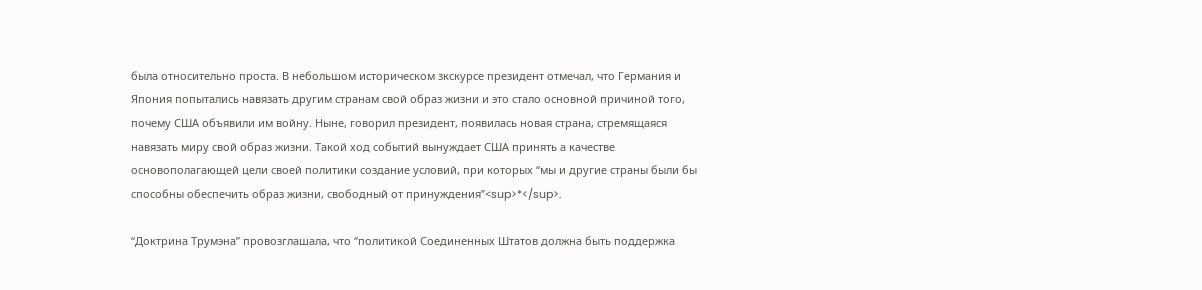была относительно проста. В небольшом историческом зкскурсе президент отмечал, что Германия и Япония попытались навязать другим странам свой образ жизни и это стало основной причиной того, почему США объявили им войну. Ныне, говорил президент, появилась новая страна, стремящаяся навязать миру свой образ жизни. Такой ход событий вынуждает США принять а качестве основополагающей цели своей политики создание условий, при которых “мы и другие страны были бы способны обеспечить образ жизни, свободный от принуждения”<sup>*</sup>.

“Доктрина Трумэна” провозглашала, что “политикой Соединенных Штатов должна быть поддержка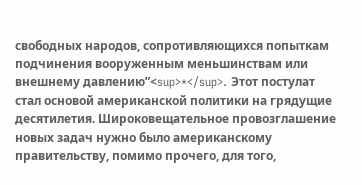свободных народов, сопротивляющихся попыткам подчинения вооруженным меньшинствам или внешнему давлению”<sup>*</sup>. Этот постулат стал основой американской политики на грядущие десятилетия. Широковещательное провозглашение новых задач нужно было американскому правительству, помимо прочего, для того,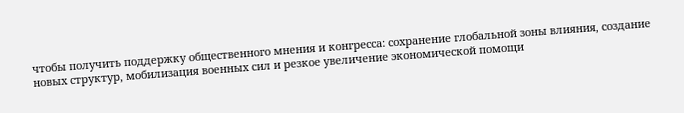чтобы получить поддержку общественного мнения и конгресса: сохранение глобальной зоны влияния, создание новых структур, мобилизация военных сил и резкое увеличение экономической помощи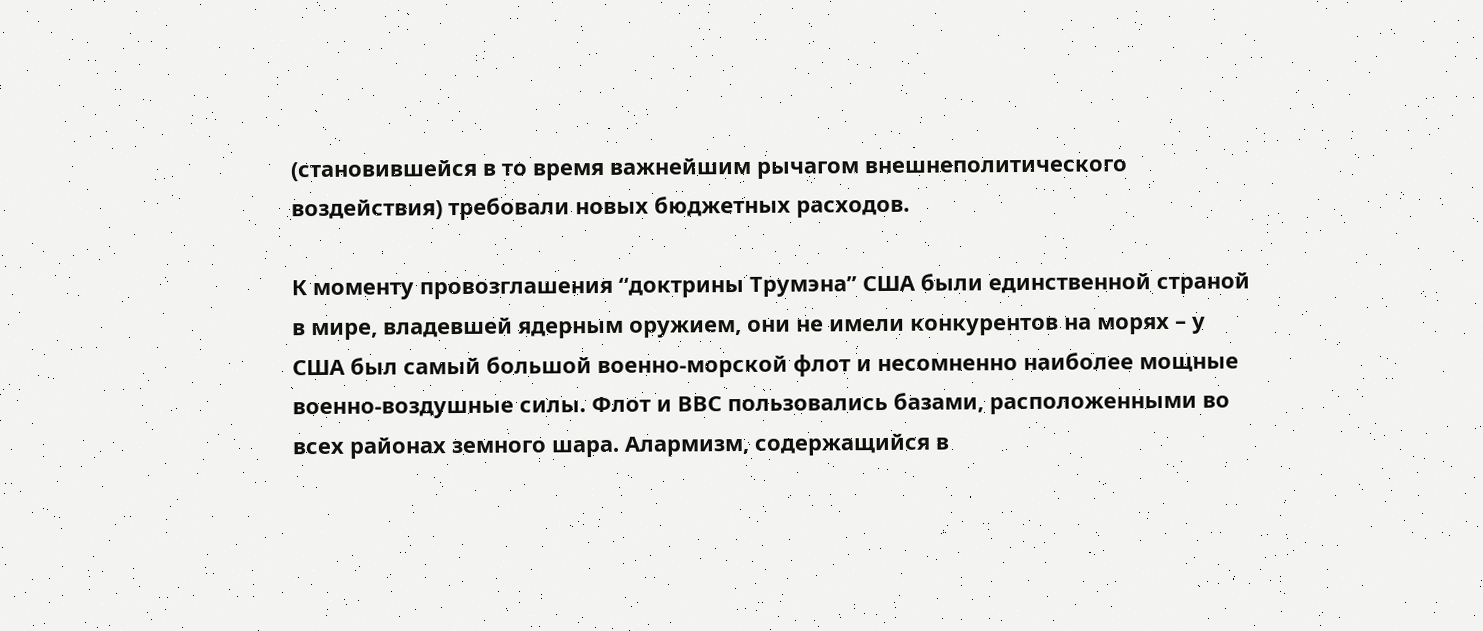(становившейся в то время важнейшим рычагом внешнеполитического воздействия) требовали новых бюджетных расходов.

К моменту провозглашения “доктрины Трумэна” США были единственной страной в мире, владевшей ядерным оружием, они не имели конкурентов на морях – у США был самый большой военно-морской флот и несомненно наиболее мощные военно-воздушные силы. Флот и ВВС пользовались базами, расположенными во всех районах земного шара. Алармизм, содержащийся в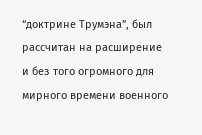“доктрине Трумэна”, был рассчитан на расширение и без того огромного для мирного времени военного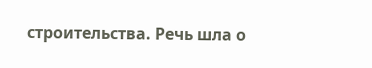строительства. Речь шла о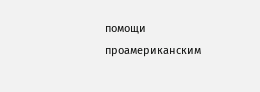помощи проамериканским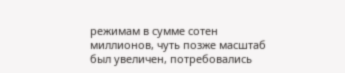режимам в сумме сотен миллионов, чуть позже масштаб был увеличен, потребовались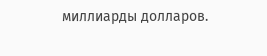миллиарды долларов.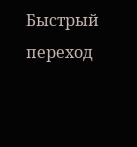Быстрый переход